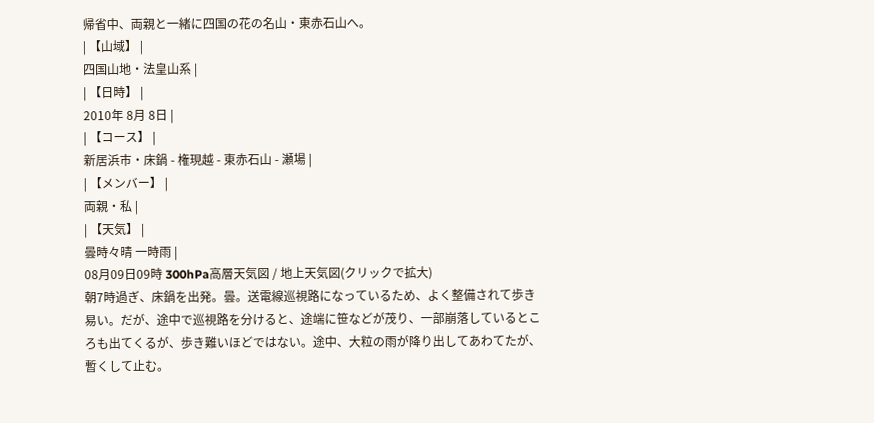帰省中、両親と一緒に四国の花の名山・東赤石山へ。
| 【山域】 |
四国山地・法皇山系 |
| 【日時】 |
2010年 8月 8日 |
| 【コース】 |
新居浜市・床鍋 - 権現越 - 東赤石山 - 瀬場 |
| 【メンバー】 |
両親・私 |
| 【天気】 |
曇時々晴 一時雨 |
08月09日09時 300hPa高層天気図 / 地上天気図(クリックで拡大)
朝7時過ぎ、床鍋を出発。曇。送電線巡視路になっているため、よく整備されて歩き易い。だが、途中で巡視路を分けると、途端に笹などが茂り、一部崩落しているところも出てくるが、歩き難いほどではない。途中、大粒の雨が降り出してあわてたが、暫くして止む。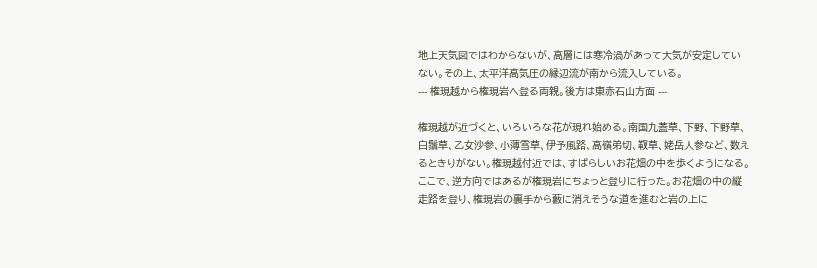地上天気図ではわからないが、高層には寒冷渦があって大気が安定していない。その上、太平洋高気圧の縁辺流が南から流入している。
--- 権現越から権現岩へ登る両親。後方は東赤石山方面 ---

権現越が近づくと、いろいろな花が現れ始める。南国九蓋草、下野、下野草、白鬚草、乙女沙参、小薄雪草、伊予風路、高嶺弟切、靫草、姥岳人参など、数えるときりがない。権現越付近では、すばらしいお花畑の中を歩くようになる。
ここで、逆方向ではあるが権現岩にちょっと登りに行った。お花畑の中の縦走路を登り、権現岩の裏手から藪に消えそうな道を進むと岩の上に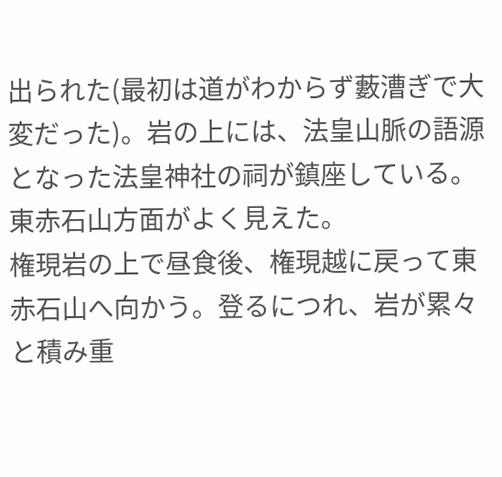出られた(最初は道がわからず藪漕ぎで大変だった)。岩の上には、法皇山脈の語源となった法皇神社の祠が鎮座している。東赤石山方面がよく見えた。
権現岩の上で昼食後、権現越に戻って東赤石山へ向かう。登るにつれ、岩が累々と積み重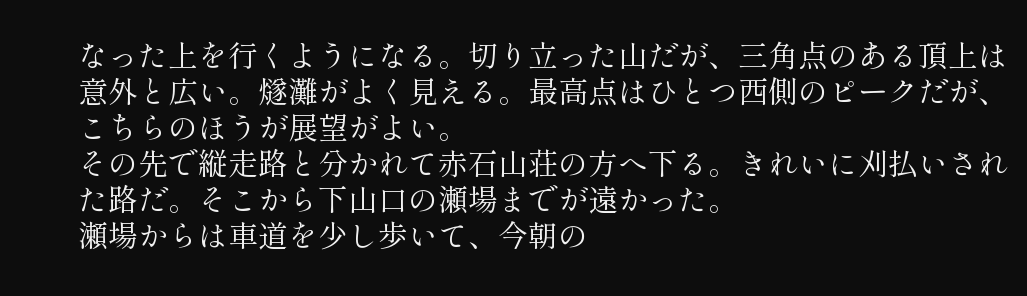なった上を行くようになる。切り立った山だが、三角点のある頂上は意外と広い。燧灘がよく見える。最高点はひとつ西側のピークだが、こちらのほうが展望がよい。
その先で縦走路と分かれて赤石山荘の方へ下る。きれいに刈払いされた路だ。そこから下山口の瀬場までが遠かった。
瀬場からは車道を少し歩いて、今朝の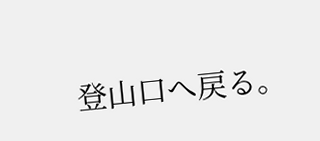登山口へ戻る。